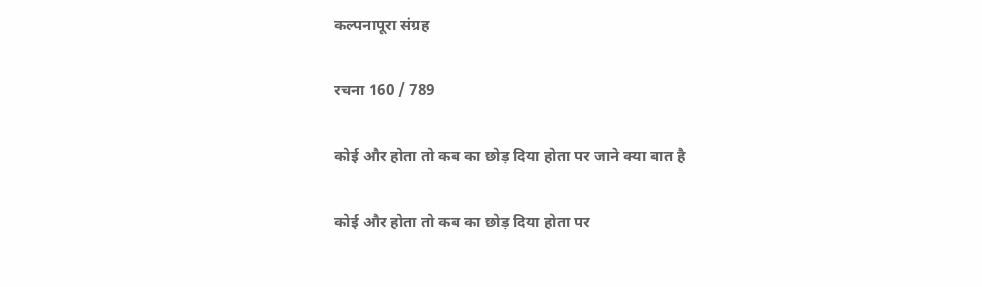कल्पनापूरा संग्रह

रचना 160 / 789

कोई और होता तो कब का छोड़ दिया होता पर जाने क्या बात है

कोई और होता तो कब का छोड़ दिया होता पर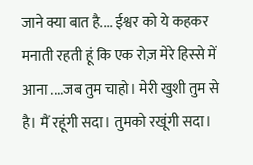जाने क्या बात है.... ईश्वर को ये कहकर मनाती रहती हूं कि एक रोज़ मेरे हिस्से में आना ....जब तुम चाहो। मेरी खुशी तुम से है। मैं रहूंगी सदा। तुमको रखूंगी सदा।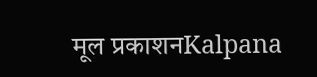मूल प्रकाशनKalpana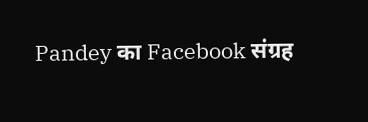Pandey का Facebook संग्रह